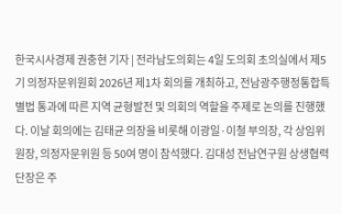한국시사경제 권충현 기자 | 전라남도의회는 4일 도의회 초의실에서 제5기 의정자문위원회 2026년 제1차 회의를 개최하고, 전남광주행정통합특별법 통과에 따른 지역 균형발전 및 의회의 역할을 주제로 논의를 진행했다. 이날 회의에는 김태균 의장을 비롯해 이광일·이철 부의장, 각 상임위원장, 의정자문위원 등 50여 명이 참석했다. 김대성 전남연구원 상생협력단장은 주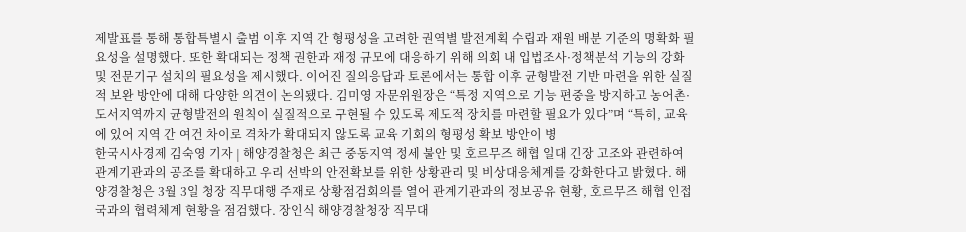제발표를 통해 통합특별시 출범 이후 지역 간 형평성을 고려한 권역별 발전계획 수립과 재원 배분 기준의 명확화 필요성을 설명했다. 또한 확대되는 정책 권한과 재정 규모에 대응하기 위해 의회 내 입법조사·정책분석 기능의 강화 및 전문기구 설치의 필요성을 제시했다. 이어진 질의응답과 토론에서는 통합 이후 균형발전 기반 마련을 위한 실질적 보완 방안에 대해 다양한 의견이 논의됐다. 김미영 자문위원장은 “특정 지역으로 기능 편중을 방지하고 농어촌·도서지역까지 균형발전의 원칙이 실질적으로 구현될 수 있도록 제도적 장치를 마련할 필요가 있다”며 “특히, 교육에 있어 지역 간 여건 차이로 격차가 확대되지 않도록 교육 기회의 형평성 확보 방안이 병
한국시사경제 김숙영 기자 | 해양경찰청은 최근 중동지역 정세 불안 및 호르무즈 해협 일대 긴장 고조와 관련하여 관계기관과의 공조를 확대하고 우리 선박의 안전확보를 위한 상황관리 및 비상대응체계를 강화한다고 밝혔다. 해양경찰청은 3월 3일 청장 직무대행 주재로 상황점검회의를 열어 관계기관과의 정보공유 현황, 호르무즈 해협 인접국과의 협력체계 현황을 점검했다. 장인식 해양경찰청장 직무대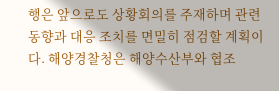행은 앞으로도 상황회의를 주재하며 관련 동향과 대응 조치를 면밀히 점검할 계획이다. 해양경찰청은 해양수산부와 협조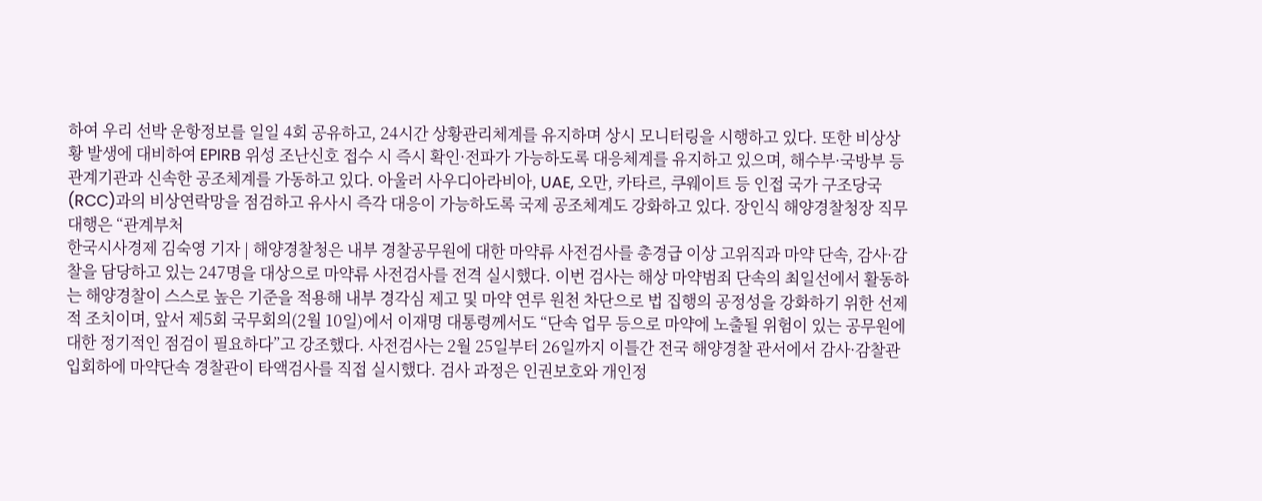하여 우리 선박 운항정보를 일일 4회 공유하고, 24시간 상황관리체계를 유지하며 상시 모니터링을 시행하고 있다. 또한 비상상황 발생에 대비하여 EPIRB 위성 조난신호 접수 시 즉시 확인·전파가 가능하도록 대응체계를 유지하고 있으며, 해수부·국방부 등 관계기관과 신속한 공조체계를 가동하고 있다. 아울러 사우디아라비아, UAE, 오만, 카타르, 쿠웨이트 등 인접 국가 구조당국(RCC)과의 비상연락망을 점검하고 유사시 즉각 대응이 가능하도록 국제 공조체계도 강화하고 있다. 장인식 해양경찰청장 직무대행은 “관계부처
한국시사경제 김숙영 기자 | 해양경찰청은 내부 경찰공무원에 대한 마약류 사전검사를 총경급 이상 고위직과 마약 단속, 감사·감찰을 담당하고 있는 247명을 대상으로 마약류 사전검사를 전격 실시했다. 이번 검사는 해상 마약범죄 단속의 최일선에서 활동하는 해양경찰이 스스로 높은 기준을 적용해 내부 경각심 제고 및 마약 연루 원천 차단으로 법 집행의 공정성을 강화하기 위한 선제적 조치이며, 앞서 제5회 국무회의(2월 10일)에서 이재명 대통령께서도 “단속 업무 등으로 마약에 노출될 위험이 있는 공무원에 대한 정기적인 점검이 필요하다”고 강조했다. 사전검사는 2월 25일부터 26일까지 이틀간 전국 해양경찰 관서에서 감사·감찰관 입회하에 마약단속 경찰관이 타액검사를 직접 실시했다. 검사 과정은 인권보호와 개인정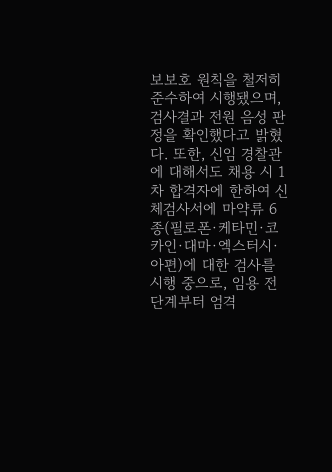보보호 원칙을 철저히 준수하여 시행됐으며, 검사결과 전원 음성 판정을 확인했다고 밝혔다. 또한, 신임 경찰관에 대해서도 채용 시 1차 합격자에 한하여 신체검사서에 마약류 6종(필로폰·케타민·코카인·대마·엑스터시·아편)에 대한 검사를 시행 중으로, 임용 전 단계부터 엄격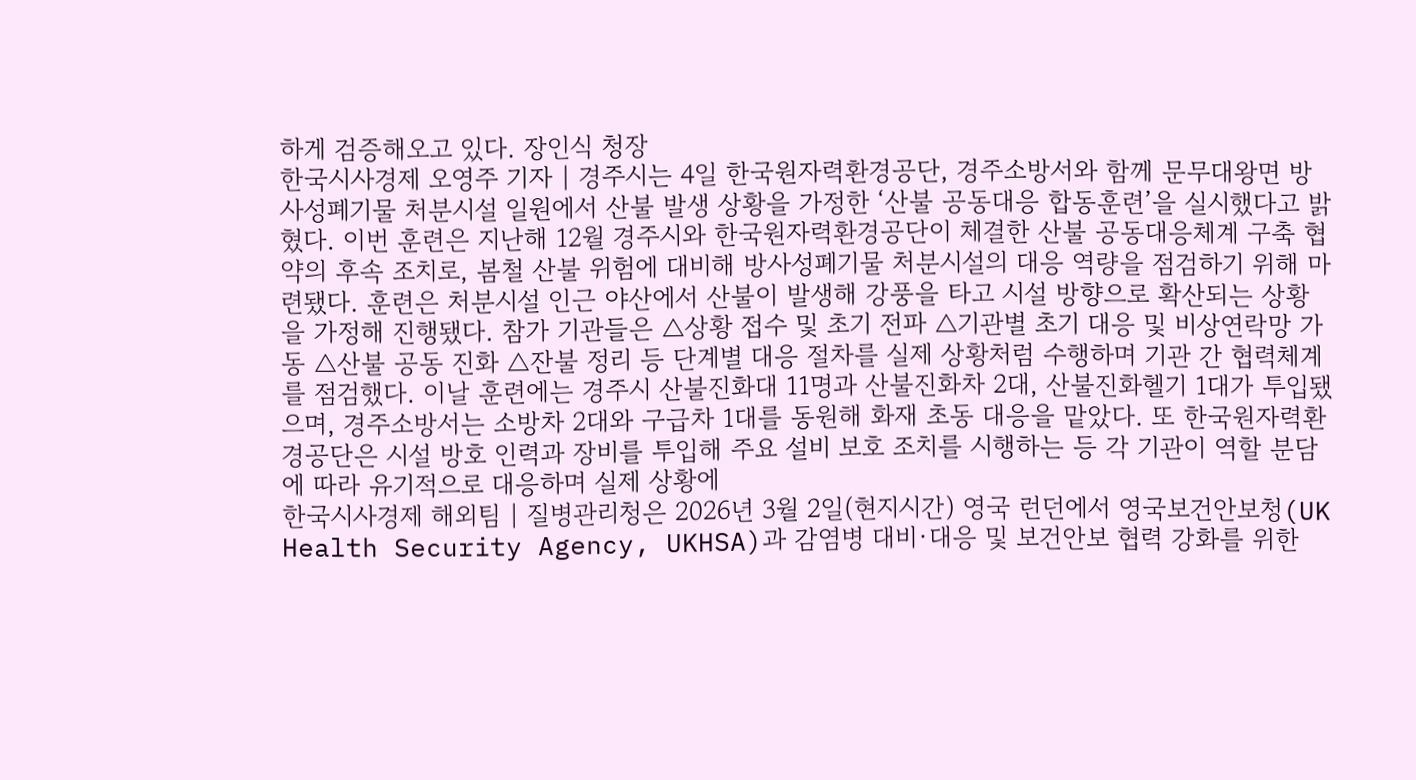하게 검증해오고 있다. 장인식 청장
한국시사경제 오영주 기자 | 경주시는 4일 한국원자력환경공단, 경주소방서와 함께 문무대왕면 방사성폐기물 처분시설 일원에서 산불 발생 상황을 가정한 ‘산불 공동대응 합동훈련’을 실시했다고 밝혔다. 이번 훈련은 지난해 12월 경주시와 한국원자력환경공단이 체결한 산불 공동대응체계 구축 협약의 후속 조치로, 봄철 산불 위험에 대비해 방사성폐기물 처분시설의 대응 역량을 점검하기 위해 마련됐다. 훈련은 처분시설 인근 야산에서 산불이 발생해 강풍을 타고 시설 방향으로 확산되는 상황을 가정해 진행됐다. 참가 기관들은 △상황 접수 및 초기 전파 △기관별 초기 대응 및 비상연락망 가동 △산불 공동 진화 △잔불 정리 등 단계별 대응 절차를 실제 상황처럼 수행하며 기관 간 협력체계를 점검했다. 이날 훈련에는 경주시 산불진화대 11명과 산불진화차 2대, 산불진화헬기 1대가 투입됐으며, 경주소방서는 소방차 2대와 구급차 1대를 동원해 화재 초동 대응을 맡았다. 또 한국원자력환경공단은 시설 방호 인력과 장비를 투입해 주요 설비 보호 조치를 시행하는 등 각 기관이 역할 분담에 따라 유기적으로 대응하며 실제 상황에
한국시사경제 해외팀 | 질병관리청은 2026년 3월 2일(현지시간) 영국 런던에서 영국보건안보청(UK Health Security Agency, UKHSA)과 감염병 대비·대응 및 보건안보 협력 강화를 위한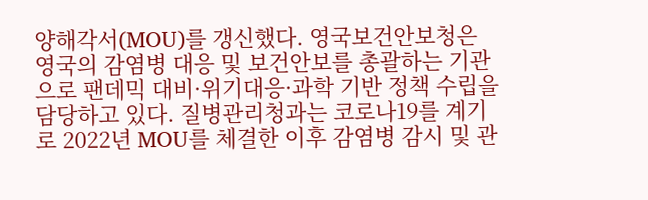양해각서(MOU)를 갱신했다. 영국보건안보청은 영국의 감염병 대응 및 보건안보를 총괄하는 기관으로 팬데믹 대비·위기대응·과학 기반 정책 수립을 담당하고 있다. 질병관리청과는 코로나19를 계기로 2022년 MOU를 체결한 이후 감염병 감시 및 관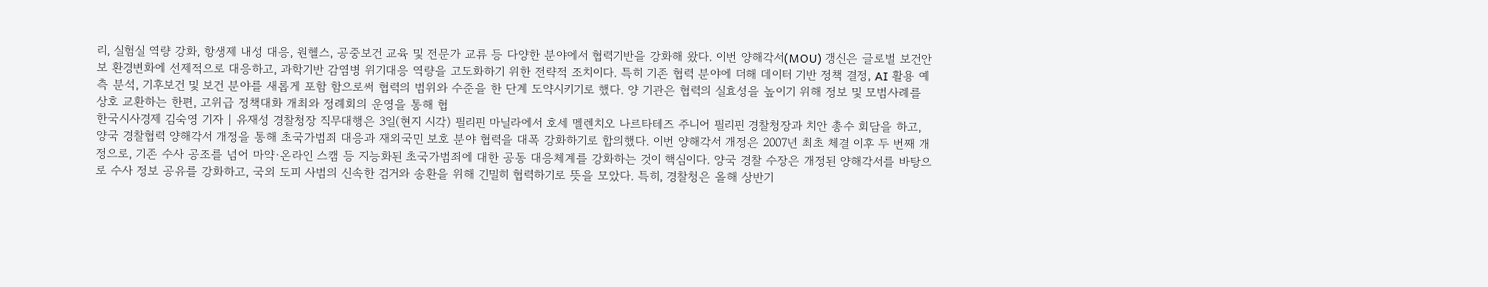리, 실험실 역량 강화, 항생제 내성 대응, 원헬스, 공중보건 교육 및 전문가 교류 등 다양한 분야에서 협력기반을 강화해 왔다. 이번 양해각서(MOU) 갱신은 글로벌 보건안보 환경변화에 선제적으로 대응하고, 과학기반 감염병 위기대응 역량을 고도화하기 위한 전략적 조치이다. 특히 기존 협력 분야에 더해 데이터 기반 정책 결정, AI 활용 예측 분석, 기후보건 및 보건 분야를 새롭게 포함 함으로써 협력의 범위와 수준을 한 단계 도약시키기로 했다. 양 기관은 협력의 실효성을 높이기 위해 정보 및 모범사례를 상호 교환하는 한편, 고위급 정책대화 개최와 정례회의 운영을 통해 협
한국시사경제 김숙영 기자 | 유재성 경찰청장 직무대행은 3일(현지 시각) 필리핀 마닐라에서 호세 멜렌치오 나르타테즈 주니어 필리핀 경찰청장과 치안 총수 회담을 하고, 양국 경찰협력 양해각서 개정을 통해 초국가범죄 대응과 재외국민 보호 분야 협력을 대폭 강화하기로 합의했다. 이번 양해각서 개정은 2007년 최초 체결 이후 두 번째 개정으로, 기존 수사 공조를 넘어 마약·온라인 스캠 등 지능화된 초국가범죄에 대한 공동 대응체계를 강화하는 것이 핵심이다. 양국 경찰 수장은 개정된 양해각서를 바탕으로 수사 정보 공유를 강화하고, 국외 도피 사범의 신속한 검거와 송환을 위해 긴밀히 협력하기로 뜻을 모았다. 특히, 경찰청은 올해 상반기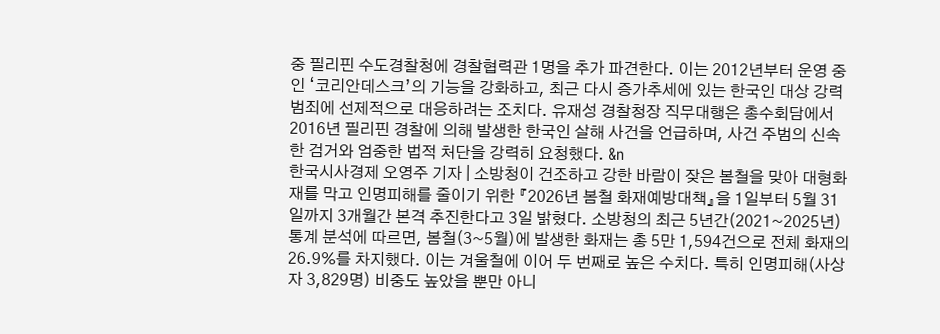중 필리핀 수도경찰청에 경찰협력관 1명을 추가 파견한다. 이는 2012년부터 운영 중인 ‘코리안데스크’의 기능을 강화하고, 최근 다시 증가추세에 있는 한국인 대상 강력범죄에 선제적으로 대응하려는 조치다. 유재성 경찰청장 직무대행은 총수회담에서 2016년 필리핀 경찰에 의해 발생한 한국인 살해 사건을 언급하며, 사건 주범의 신속한 검거와 엄중한 법적 처단을 강력히 요청했다. &n
한국시사경제 오영주 기자 | 소방청이 건조하고 강한 바람이 잦은 봄철을 맞아 대형화재를 막고 인명피해를 줄이기 위한 『2026년 봄철 화재예방대책』을 1일부터 5월 31일까지 3개월간 본격 추진한다고 3일 밝혔다. 소방청의 최근 5년간(2021~2025년) 통계 분석에 따르면, 봄철(3~5월)에 발생한 화재는 총 5만 1,594건으로 전체 화재의 26.9%를 차지했다. 이는 겨울철에 이어 두 번째로 높은 수치다. 특히 인명피해(사상자 3,829명) 비중도 높았을 뿐만 아니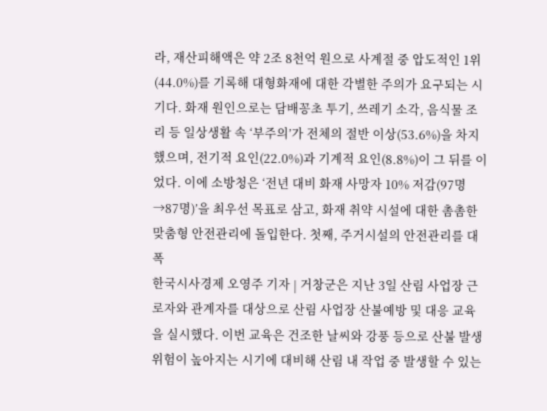라, 재산피해액은 약 2조 8천억 원으로 사계절 중 압도적인 1위(44.0%)를 기록해 대형화재에 대한 각별한 주의가 요구되는 시기다. 화재 원인으로는 담배꽁초 투기, 쓰레기 소각, 음식물 조리 등 일상생활 속 ‘부주의’가 전체의 절반 이상(53.6%)을 차지했으며, 전기적 요인(22.0%)과 기계적 요인(8.8%)이 그 뒤를 이었다. 이에 소방청은 ‘전년 대비 화재 사망자 10% 저감(97명→87명)’을 최우선 목표로 삼고, 화재 취약 시설에 대한 촘촘한 맞춤형 안전관리에 돌입한다. 첫째, 주거시설의 안전관리를 대폭
한국시사경제 오영주 기자 | 거창군은 지난 3일 산림 사업장 근로자와 관계자를 대상으로 산림 사업장 산불예방 및 대응 교육을 실시했다. 이번 교육은 건조한 날씨와 강풍 등으로 산불 발생 위험이 높아지는 시기에 대비해 산림 내 작업 중 발생할 수 있는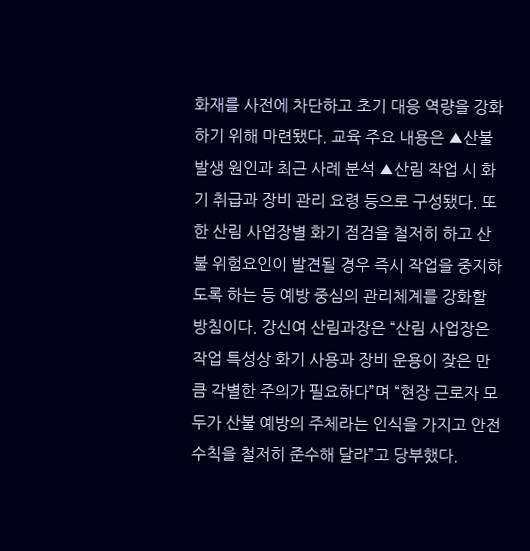화재를 사전에 차단하고 초기 대응 역량을 강화하기 위해 마련됐다. 교육 주요 내용은 ▲산불 발생 원인과 최근 사례 분석 ▲산림 작업 시 화기 취급과 장비 관리 요령 등으로 구성됐다. 또한 산림 사업장별 화기 점검을 철저히 하고 산불 위험요인이 발견될 경우 즉시 작업을 중지하도록 하는 등 예방 중심의 관리체계를 강화할 방침이다. 강신여 산림과장은 “산림 사업장은 작업 특성상 화기 사용과 장비 운용이 잦은 만큼 각별한 주의가 필요하다”며 “현장 근로자 모두가 산불 예방의 주체라는 인식을 가지고 안전수칙을 철저히 준수해 달라”고 당부했다.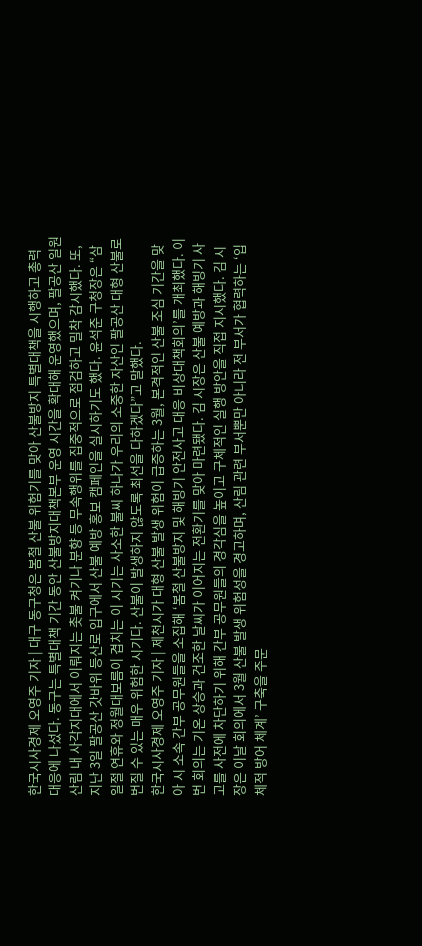한국시사경제 오영주 기자 | 대구 동구청은 봄철 산불 위험기를 맞아 산불방지 특별대책을 시행하고 총력 대응에 나섰다. 동구는 특별대책 기간 동안 산불방지대책본부 운영 시간을 확대해 운영했으며, 팔공산 일원 산림 내 사각지대에서 이뤄지는 촛불 켜기나 분향 등 무속행위를 집중적으로 점검하고 밀착 감시했다. 또, 지난 3일 팔공산 갓바위 등산로 입구에서 산불 예방 홍보 캠페인을 실시하기도 했다. 윤석준 구청장은 “삼일절 연휴와 정월대보름이 겹치는 이 시기는 사소한 불씨 하나가 우리의 소중한 자산인 팔공산 대형 산불로 번질 수 있는 매우 위험한 시기다. 산불이 발생하지 않도록 최선을 다하겠다”고 말했다.
한국시사경제 오영주 기자 | 제천시가 대형 산불 발생 위험이 급증하는 3월, 본격적인 산불 조심 기간을 맞아 시 소속 간부 공무원들을 소집해 ‘봄철 산불방지 및 해빙기 안전사고 대응 비상대책회의’를 개최했다. 이번 회의는 기온 상승과 건조한 날씨가 이어지는 전환기를 맞아 마련됐다. 김 시장은 산불 예방과 해빙기 사고를 사전에 차단하기 위해 간부 공무원들의 경각심을 높이고 구체적인 실행 방안을 직접 지시했다. 김 시장은 이날 회의에서 3월 산불 발생 위험성을 경고하며, 산림 관련 부서뿐만 아니라 전 부서가 협력하는 ‘입체적 방어 체계’ 구축을 주문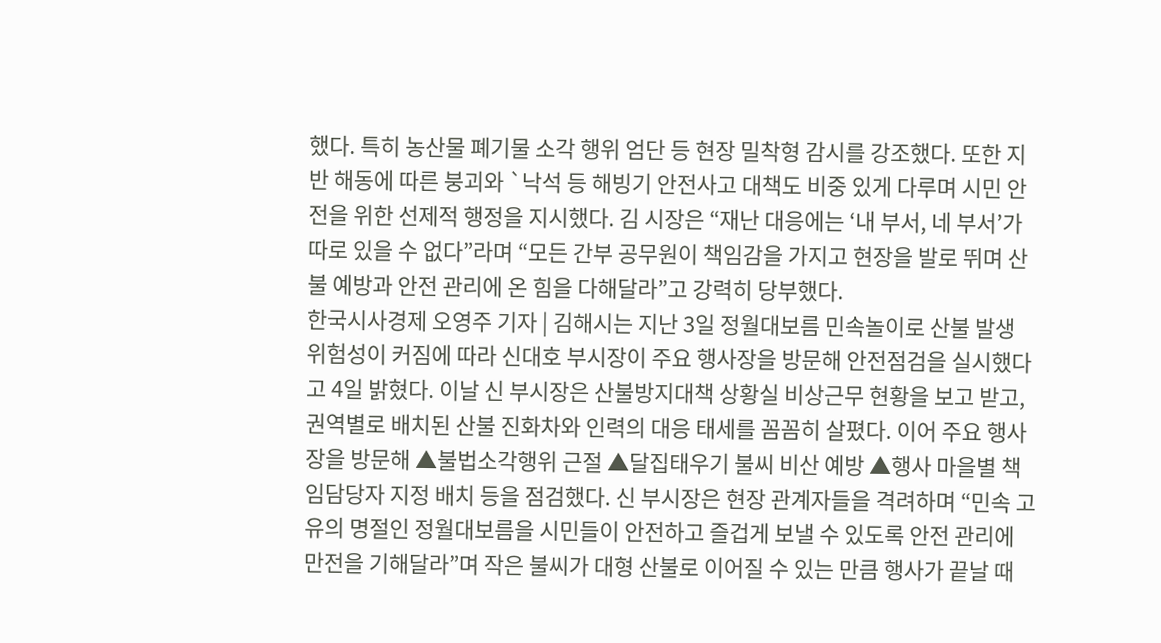했다. 특히 농산물 폐기물 소각 행위 엄단 등 현장 밀착형 감시를 강조했다. 또한 지반 해동에 따른 붕괴와 `낙석 등 해빙기 안전사고 대책도 비중 있게 다루며 시민 안전을 위한 선제적 행정을 지시했다. 김 시장은 “재난 대응에는 ‘내 부서, 네 부서’가 따로 있을 수 없다”라며 “모든 간부 공무원이 책임감을 가지고 현장을 발로 뛰며 산불 예방과 안전 관리에 온 힘을 다해달라”고 강력히 당부했다.
한국시사경제 오영주 기자 | 김해시는 지난 3일 정월대보름 민속놀이로 산불 발생 위험성이 커짐에 따라 신대호 부시장이 주요 행사장을 방문해 안전점검을 실시했다고 4일 밝혔다. 이날 신 부시장은 산불방지대책 상황실 비상근무 현황을 보고 받고, 권역별로 배치된 산불 진화차와 인력의 대응 태세를 꼼꼼히 살폈다. 이어 주요 행사장을 방문해 ▲불법소각행위 근절 ▲달집태우기 불씨 비산 예방 ▲행사 마을별 책임담당자 지정 배치 등을 점검했다. 신 부시장은 현장 관계자들을 격려하며 “민속 고유의 명절인 정월대보름을 시민들이 안전하고 즐겁게 보낼 수 있도록 안전 관리에 만전을 기해달라”며 작은 불씨가 대형 산불로 이어질 수 있는 만큼 행사가 끝날 때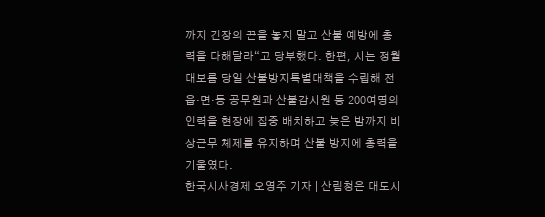까지 긴장의 끈을 놓지 말고 산불 예방에 총력을 다해달라“고 당부했다. 한편, 시는 정월대보름 당일 산불방지특별대책을 수립해 전 읍·면·동 공무원과 산불감시원 등 200여명의 인력을 현장에 집중 배치하고 늦은 밤까지 비상근무 체제를 유지하며 산불 방지에 총력을 기울였다.
한국시사경제 오영주 기자 | 산림청은 대도시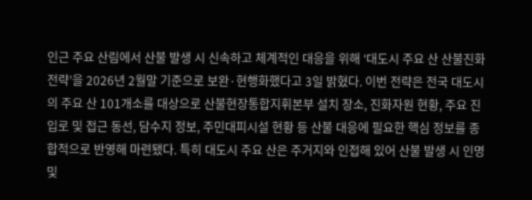인근 주요 산림에서 산불 발생 시 신속하고 체계적인 대응을 위해 ‘대도시 주요 산 산불진화 전략’을 2026년 2월말 기준으로 보완·현행화했다고 3일 밝혔다. 이번 전략은 전국 대도시의 주요 산 101개소를 대상으로 산불현장통합지휘본부 설치 장소, 진화자원 현황, 주요 진입로 및 접근 동선, 담수지 정보, 주민대피시설 현황 등 산불 대응에 필요한 핵심 정보를 종합적으로 반영해 마련됐다. 특히 대도시 주요 산은 주거지와 인접해 있어 산불 발생 시 인명 및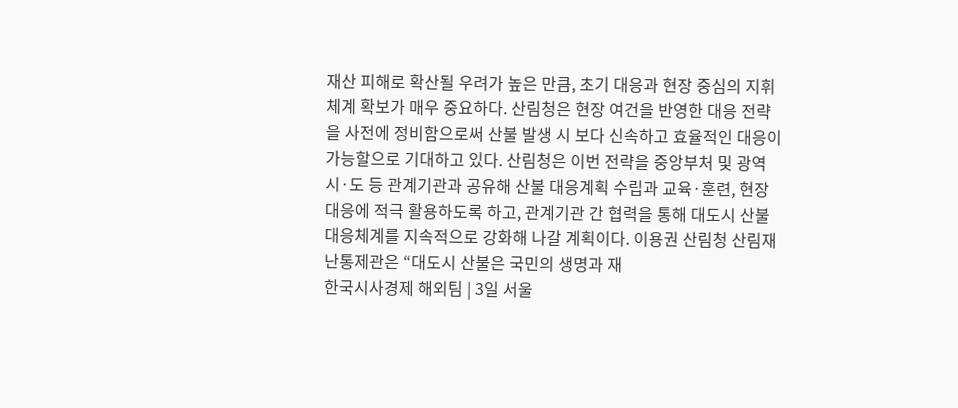재산 피해로 확산될 우려가 높은 만큼, 초기 대응과 현장 중심의 지휘체계 확보가 매우 중요하다. 산림청은 현장 여건을 반영한 대응 전략을 사전에 정비함으로써 산불 발생 시 보다 신속하고 효율적인 대응이 가능할으로 기대하고 있다. 산림청은 이번 전략을 중앙부처 및 광역시·도 등 관계기관과 공유해 산불 대응계획 수립과 교육·훈련, 현장 대응에 적극 활용하도록 하고, 관계기관 간 협력을 통해 대도시 산불 대응체계를 지속적으로 강화해 나갈 계획이다. 이용권 산림청 산림재난통제관은 “대도시 산불은 국민의 생명과 재
한국시사경제 해외팀 | 3일 서울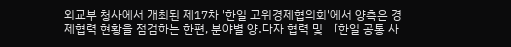외교부 청사에서 개최된 제17차 '한일 고위경제협의회'에서 양측은 경제협력 현황을 점검하는 한편, 분야별 양․다자 협력 및 「한일 공통 사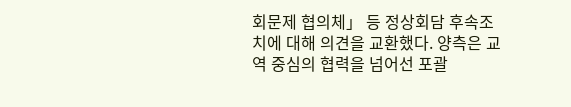회문제 협의체」 등 정상회담 후속조치에 대해 의견을 교환했다. 양측은 교역 중심의 협력을 넘어선 포괄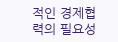적인 경제협력의 필요성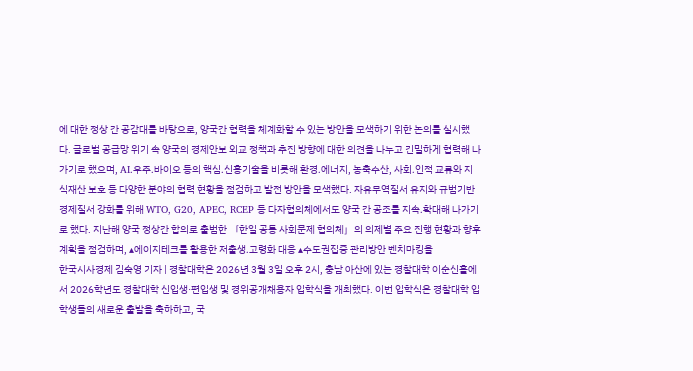에 대한 정상 간 공감대를 바탕으로, 양국간 협력을 체계화할 수 있는 방안을 모색하기 위한 논의를 실시했다. 글로벌 공급망 위기 속 양국의 경제안보 외교 정책과 추진 방향에 대한 의견을 나누고 긴밀하게 협력해 나가기로 했으며, AI․우주․바이오 등의 핵심․신흥기술을 비롯해 환경․에너지, 농축수산, 사회․인적 교류와 지식재산 보호 등 다양한 분야의 협력 현황을 점검하고 발전 방안을 모색했다. 자유무역질서 유지와 규범기반 경제질서 강화를 위해 WTO, G20, APEC, RCEP 등 다자협의체에서도 양국 간 공조를 지속․확대해 나가기로 했다. 지난해 양국 정상간 합의로 출범한 「한일 공통 사회문제 협의체」의 의제별 주요 진행 현황과 향후 계획을 점검하며, ▴에이지테크를 활용한 저출생․고령화 대응 ▴수도권집중 관리방안 벤치마킹을
한국시사경제 김숙영 기자 | 경찰대학은 2026년 3월 3일 오후 2시, 충남 아산에 있는 경찰대학 이순신홀에서 2026학년도 경찰대학 신입생·편입생 및 경위공개채용자 입학식을 개최했다. 이번 입학식은 경찰대학 입학생들의 새로운 출발을 축하하고, 국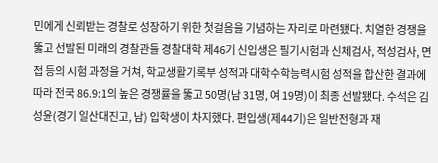민에게 신뢰받는 경찰로 성장하기 위한 첫걸음을 기념하는 자리로 마련됐다. 치열한 경쟁을 뚫고 선발된 미래의 경찰관들 경찰대학 제46기 신입생은 필기시험과 신체검사, 적성검사, 면접 등의 시험 과정을 거쳐, 학교생활기록부 성적과 대학수학능력시험 성적을 합산한 결과에 따라 전국 86.9:1의 높은 경쟁률을 뚫고 50명(남 31명, 여 19명)이 최종 선발됐다. 수석은 김성윤(경기 일산대진고, 남) 입학생이 차지했다. 편입생(제44기)은 일반전형과 재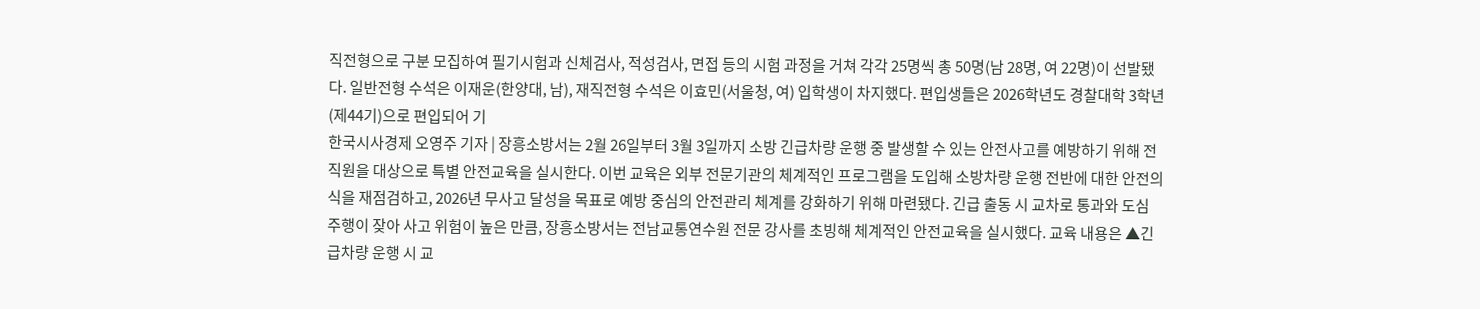직전형으로 구분 모집하여 필기시험과 신체검사, 적성검사, 면접 등의 시험 과정을 거쳐 각각 25명씩 총 50명(남 28명, 여 22명)이 선발됐다. 일반전형 수석은 이재운(한양대, 남), 재직전형 수석은 이효민(서울청, 여) 입학생이 차지했다. 편입생들은 2026학년도 경찰대학 3학년(제44기)으로 편입되어 기
한국시사경제 오영주 기자 | 장흥소방서는 2월 26일부터 3월 3일까지 소방 긴급차량 운행 중 발생할 수 있는 안전사고를 예방하기 위해 전 직원을 대상으로 특별 안전교육을 실시한다. 이번 교육은 외부 전문기관의 체계적인 프로그램을 도입해 소방차량 운행 전반에 대한 안전의식을 재점검하고, 2026년 무사고 달성을 목표로 예방 중심의 안전관리 체계를 강화하기 위해 마련됐다. 긴급 출동 시 교차로 통과와 도심 주행이 잦아 사고 위험이 높은 만큼, 장흥소방서는 전남교통연수원 전문 강사를 초빙해 체계적인 안전교육을 실시했다. 교육 내용은 ▲긴급차량 운행 시 교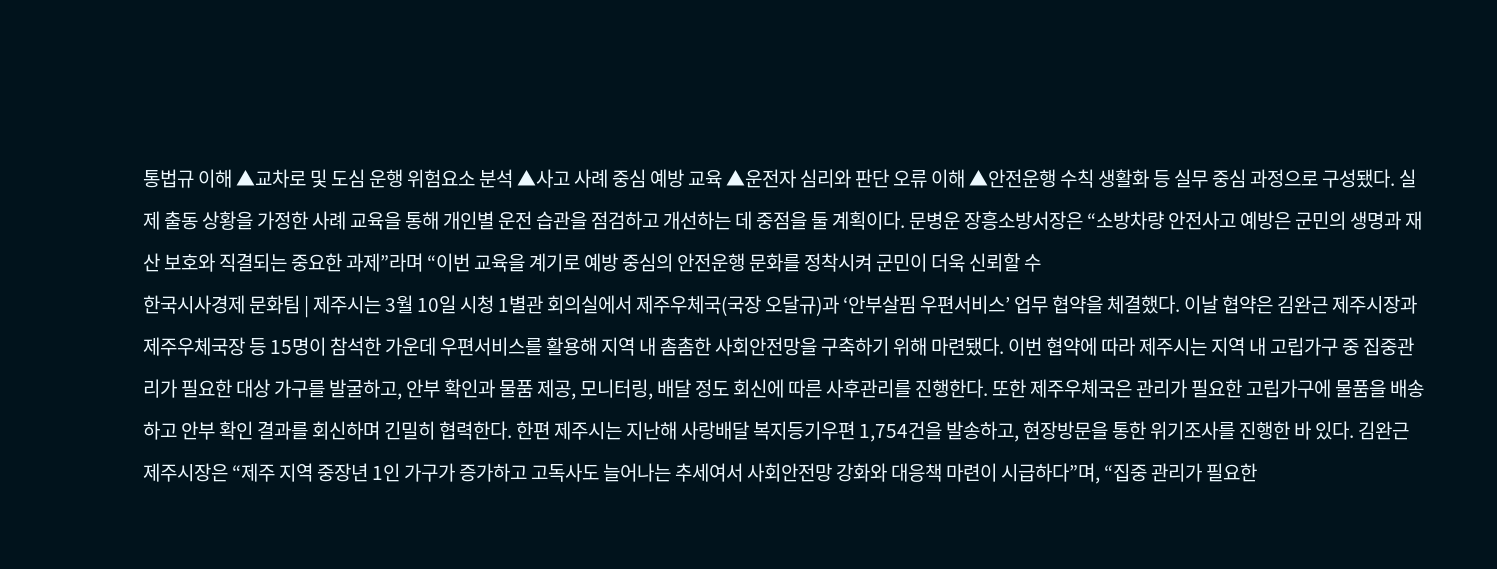통법규 이해 ▲교차로 및 도심 운행 위험요소 분석 ▲사고 사례 중심 예방 교육 ▲운전자 심리와 판단 오류 이해 ▲안전운행 수칙 생활화 등 실무 중심 과정으로 구성됐다. 실제 출동 상황을 가정한 사례 교육을 통해 개인별 운전 습관을 점검하고 개선하는 데 중점을 둘 계획이다. 문병운 장흥소방서장은 “소방차량 안전사고 예방은 군민의 생명과 재산 보호와 직결되는 중요한 과제”라며 “이번 교육을 계기로 예방 중심의 안전운행 문화를 정착시켜 군민이 더욱 신뢰할 수
한국시사경제 문화팀 | 제주시는 3월 10일 시청 1별관 회의실에서 제주우체국(국장 오달규)과 ‘안부살핌 우편서비스’ 업무 협약을 체결했다. 이날 협약은 김완근 제주시장과 제주우체국장 등 15명이 참석한 가운데 우편서비스를 활용해 지역 내 촘촘한 사회안전망을 구축하기 위해 마련됐다. 이번 협약에 따라 제주시는 지역 내 고립가구 중 집중관리가 필요한 대상 가구를 발굴하고, 안부 확인과 물품 제공, 모니터링, 배달 정도 회신에 따른 사후관리를 진행한다. 또한 제주우체국은 관리가 필요한 고립가구에 물품을 배송하고 안부 확인 결과를 회신하며 긴밀히 협력한다. 한편 제주시는 지난해 사랑배달 복지등기우편 1,754건을 발송하고, 현장방문을 통한 위기조사를 진행한 바 있다. 김완근 제주시장은 “제주 지역 중장년 1인 가구가 증가하고 고독사도 늘어나는 추세여서 사회안전망 강화와 대응책 마련이 시급하다”며, “집중 관리가 필요한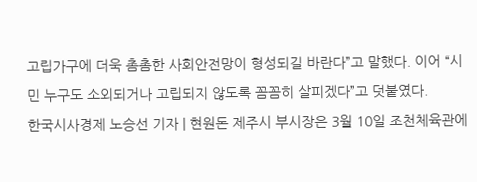고립가구에 더욱 촘촘한 사회안전망이 형성되길 바란다”고 말했다. 이어 “시민 누구도 소외되거나 고립되지 않도록 꼼꼼히 살피겠다”고 덧붙였다.
한국시사경제 노승선 기자 | 현원돈 제주시 부시장은 3월 10일 조천체육관에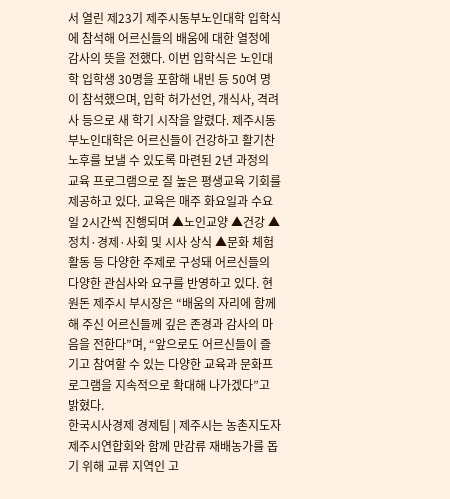서 열린 제23기 제주시동부노인대학 입학식에 참석해 어르신들의 배움에 대한 열정에 감사의 뜻을 전했다. 이번 입학식은 노인대학 입학생 30명을 포함해 내빈 등 50여 명이 참석했으며, 입학 허가선언, 개식사, 격려사 등으로 새 학기 시작을 알렸다. 제주시동부노인대학은 어르신들이 건강하고 활기찬 노후를 보낼 수 있도록 마련된 2년 과정의 교육 프로그램으로 질 높은 평생교육 기회를 제공하고 있다. 교육은 매주 화요일과 수요일 2시간씩 진행되며 ▲노인교양 ▲건강 ▲정치·경제·사회 및 시사 상식 ▲문화 체험 활동 등 다양한 주제로 구성돼 어르신들의 다양한 관심사와 요구를 반영하고 있다. 현원돈 제주시 부시장은 “배움의 자리에 함께해 주신 어르신들께 깊은 존경과 감사의 마음을 전한다”며, “앞으로도 어르신들이 즐기고 참여할 수 있는 다양한 교육과 문화프로그램을 지속적으로 확대해 나가겠다”고 밝혔다.
한국시사경제 경제팀 | 제주시는 농촌지도자 제주시연합회와 함께 만감류 재배농가를 돕기 위해 교류 지역인 고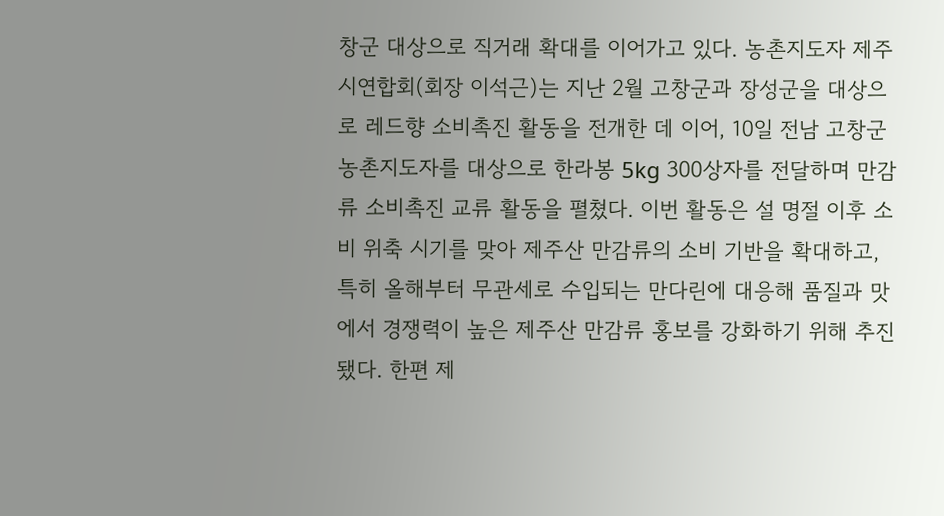창군 대상으로 직거래 확대를 이어가고 있다. 농촌지도자 제주시연합회(회장 이석근)는 지난 2월 고창군과 장성군을 대상으로 레드향 소비촉진 활동을 전개한 데 이어, 10일 전남 고창군 농촌지도자를 대상으로 한라봉 5kg 300상자를 전달하며 만감류 소비촉진 교류 활동을 펼쳤다. 이번 활동은 설 명절 이후 소비 위축 시기를 맞아 제주산 만감류의 소비 기반을 확대하고, 특히 올해부터 무관세로 수입되는 만다린에 대응해 품질과 맛에서 경쟁력이 높은 제주산 만감류 홍보를 강화하기 위해 추진됐다. 한편 제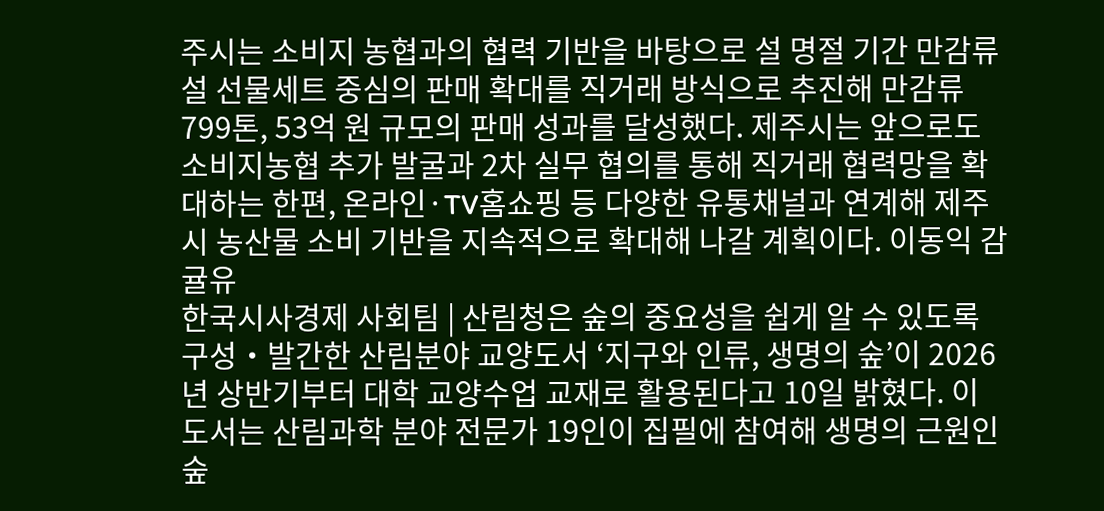주시는 소비지 농협과의 협력 기반을 바탕으로 설 명절 기간 만감류 설 선물세트 중심의 판매 확대를 직거래 방식으로 추진해 만감류 799톤, 53억 원 규모의 판매 성과를 달성했다. 제주시는 앞으로도 소비지농협 추가 발굴과 2차 실무 협의를 통해 직거래 협력망을 확대하는 한편, 온라인·TV홈쇼핑 등 다양한 유통채널과 연계해 제주시 농산물 소비 기반을 지속적으로 확대해 나갈 계획이다. 이동익 감귤유
한국시사경제 사회팀 | 산림청은 숲의 중요성을 쉽게 알 수 있도록 구성・발간한 산림분야 교양도서 ‘지구와 인류, 생명의 숲’이 2026년 상반기부터 대학 교양수업 교재로 활용된다고 10일 밝혔다. 이 도서는 산림과학 분야 전문가 19인이 집필에 참여해 생명의 근원인 숲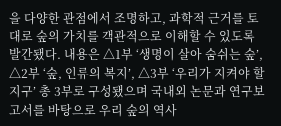을 다양한 관점에서 조명하고, 과학적 근거를 토대로 숲의 가치를 객관적으로 이해할 수 있도록 발간됐다. 내용은 △1부 ‘생명이 살아 숨쉬는 숲’, △2부 ‘숲, 인류의 복지’, △3부 ‘우리가 지켜야 할 지구’ 총 3부로 구성됐으며 국내외 논문과 연구보고서를 바탕으로 우리 숲의 역사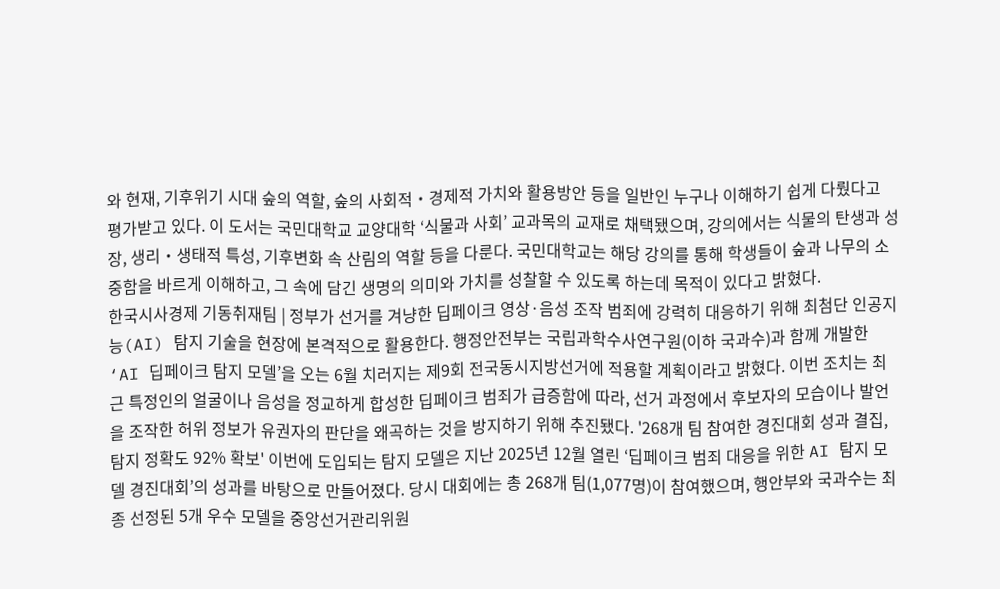와 현재, 기후위기 시대 숲의 역할, 숲의 사회적・경제적 가치와 활용방안 등을 일반인 누구나 이해하기 쉽게 다뤘다고 평가받고 있다. 이 도서는 국민대학교 교양대학 ‘식물과 사회’ 교과목의 교재로 채택됐으며, 강의에서는 식물의 탄생과 성장, 생리・생태적 특성, 기후변화 속 산림의 역할 등을 다룬다. 국민대학교는 해당 강의를 통해 학생들이 숲과 나무의 소중함을 바르게 이해하고, 그 속에 담긴 생명의 의미와 가치를 성찰할 수 있도록 하는데 목적이 있다고 밝혔다.
한국시사경제 기동취재팀 | 정부가 선거를 겨냥한 딥페이크 영상·음성 조작 범죄에 강력히 대응하기 위해 최첨단 인공지능(AI) 탐지 기술을 현장에 본격적으로 활용한다. 행정안전부는 국립과학수사연구원(이하 국과수)과 함께 개발한 ‘AI 딥페이크 탐지 모델’을 오는 6월 치러지는 제9회 전국동시지방선거에 적용할 계획이라고 밝혔다. 이번 조치는 최근 특정인의 얼굴이나 음성을 정교하게 합성한 딥페이크 범죄가 급증함에 따라, 선거 과정에서 후보자의 모습이나 발언을 조작한 허위 정보가 유권자의 판단을 왜곡하는 것을 방지하기 위해 추진됐다. '268개 팀 참여한 경진대회 성과 결집, 탐지 정확도 92% 확보' 이번에 도입되는 탐지 모델은 지난 2025년 12월 열린 ‘딥페이크 범죄 대응을 위한 AI 탐지 모델 경진대회’의 성과를 바탕으로 만들어졌다. 당시 대회에는 총 268개 팀(1,077명)이 참여했으며, 행안부와 국과수는 최종 선정된 5개 우수 모델을 중앙선거관리위원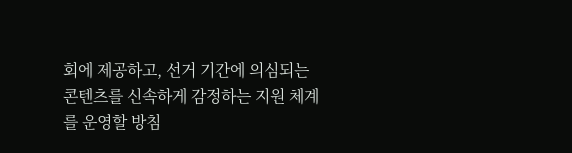회에 제공하고, 선거 기간에 의심되는 콘텐츠를 신속하게 감정하는 지원 체계를 운영할 방침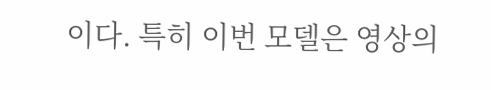이다. 특히 이번 모델은 영상의